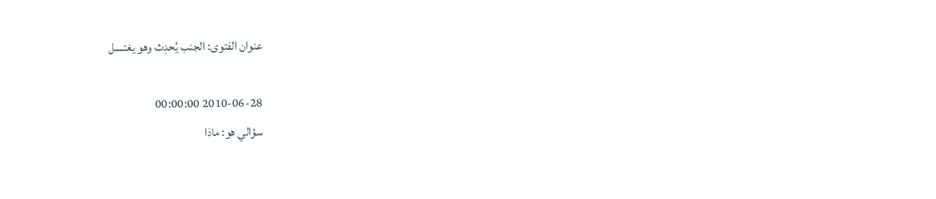عنوان الفتوى: الجنب يُحدِث وهو يغتسل

2010-06-28 00:00:00
سؤالي هو: ماذا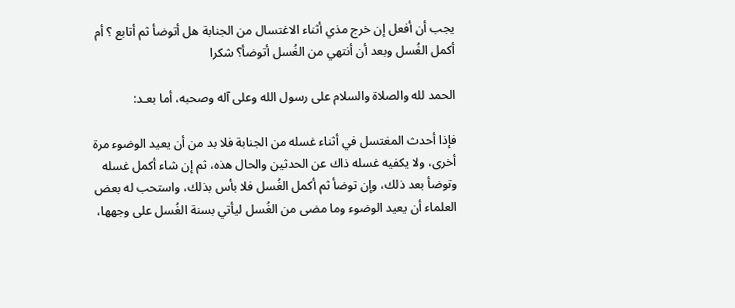يجب أن أفعل إن خرج مذي أثناء الاغتسال من الجنابة هل أتوضأ ثم أتابع ؟ أم أكمل الغُسل وبعد أن أنتهي من الغُسل أتوضأ؟ شكرا

الحمد لله والصلاة والسلام على رسول الله وعلى آله وصحبه، أما بعـد:

فإذا أحدث المغتسل في أثناء غسله من الجنابة فلا بد من أن يعيد الوضوء مرة أخرى، ولا يكفيه غسله ذاك عن الحدثين والحال هذه، ثم إن شاء أكمل غسله وتوضأ بعد ذلك، وإن توضأ ثم أكمل الغُسل فلا بأس بذلك، واستحب له بعض العلماء أن يعيد الوضوء وما مضى من الغُسل ليأتي بسنة الغُسل على وجهها،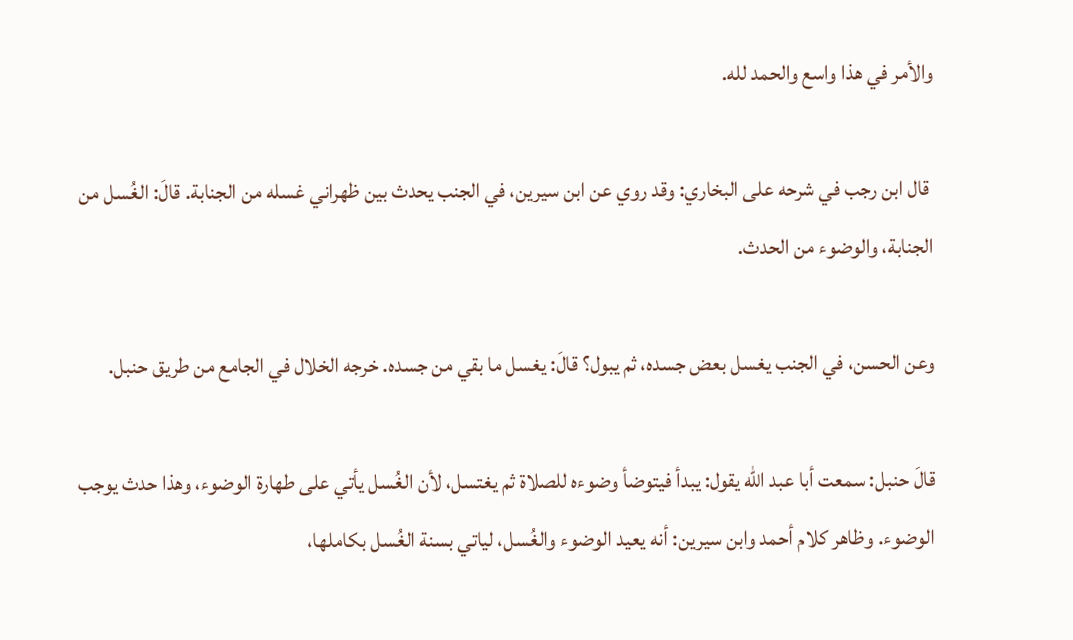والأمر في هذا واسع والحمد لله.

 قال ابن رجب في شرحه على البخاري: وقد روي عن ابن سيرين، في الجنب يحدث بين ظهراني غسله من الجنابة. قالَ: الغُسل من الجنابة، والوضوء من الحدث.

وعن الحسن، في الجنب يغسل بعض جسده، ثم يبول؟ قالَ: يغسل ما بقي من جسده. خرجه الخلال في الجامع من طريق حنبل.

قالَ حنبل: سمعت أبا عبد الله يقول: يبدأ فيتوضأ وضوءه للصلاة ثم يغتسل، لأن الغُسل يأتي على طهارة الوضوء، وهذا حدث يوجب الوضوء. وظاهر كلام أحمد وابن سيرين: أنه يعيد الوضوء والغُسل، لياتي بسنة الغُسل بكاملها،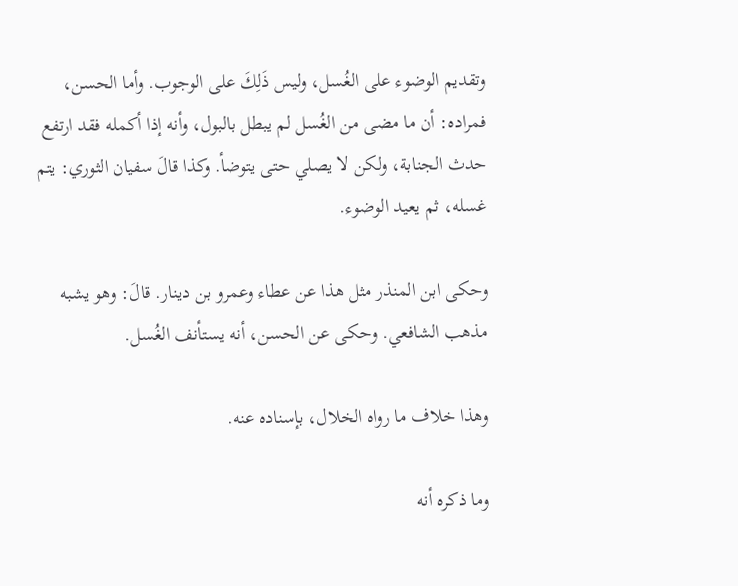وتقديم الوضوء على الغُسل، وليس ذَلِكَ على الوجوب. وأما الحسن، فمراده: أن ما مضى من الغُسل لم يبطل بالبول، وأنه إذا أكمله فقد ارتفع حدث الجنابة، ولكن لا يصلي حتى يتوضأ. وكذا قالَ سفيان الثوري: يتم غسله، ثم يعيد الوضوء.

وحكى ابن المنذر مثل هذا عن عطاء وعمرو بن دينار. قالَ: وهو يشبه مذهب الشافعي. وحكى عن الحسن، أنه يستأنف الغُسل.

وهذا خلاف ما رواه الخلال، بإسناده عنه.

وما ذكره أنه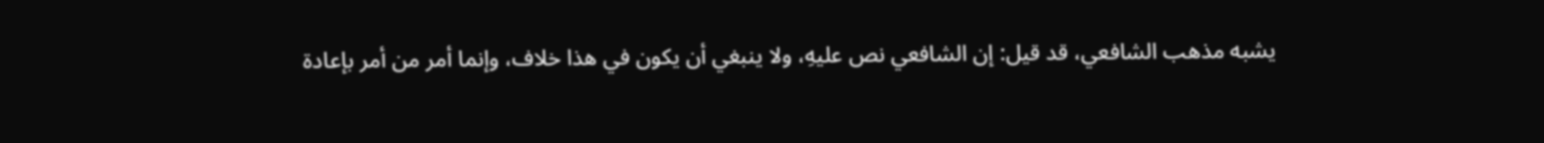يشبه مذهب الشافعي، قد قيل: إن الشافعي نص عليهِ، ولا ينبغي أن يكون في هذا خلاف، وإنما أمر من أمر بإعادة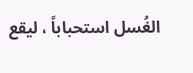الغُسل استحباباً ، ليقع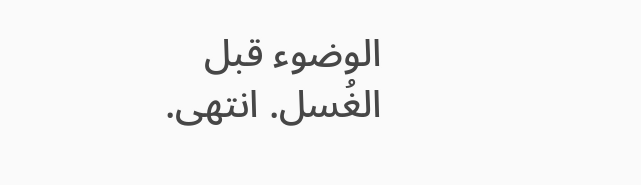الوضوء قبل الغُسل. انتهى.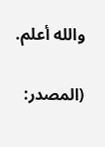والله أعلم.

(المصدر: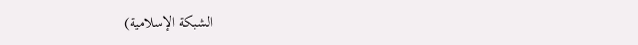الشبكة الإسلامية)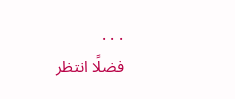. . .
فضلًا انتظر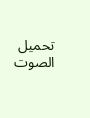تحميل الصوت